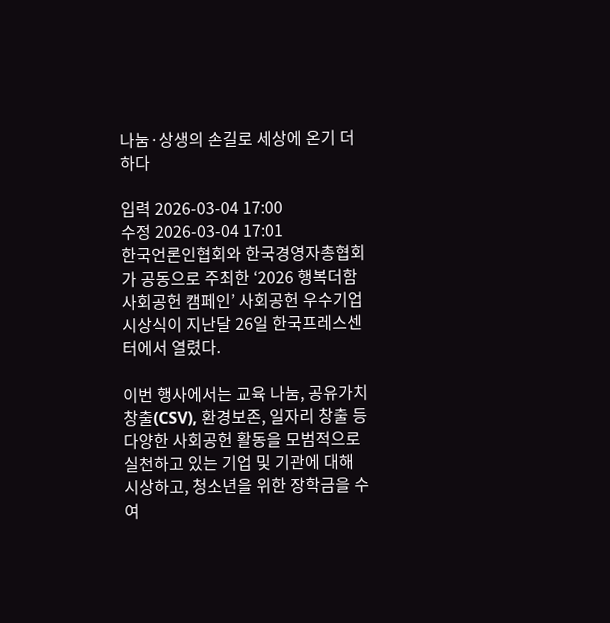나눔·상생의 손길로 세상에 온기 더하다

입력 2026-03-04 17:00
수정 2026-03-04 17:01
한국언론인협회와 한국경영자총협회가 공동으로 주최한 ‘2026 행복더함 사회공헌 캠페인’ 사회공헌 우수기업 시상식이 지난달 26일 한국프레스센터에서 열렸다.

이번 행사에서는 교육 나눔, 공유가치창출(CSV), 환경보존, 일자리 창출 등 다양한 사회공헌 활동을 모범적으로 실천하고 있는 기업 및 기관에 대해 시상하고, 청소년을 위한 장학금을 수여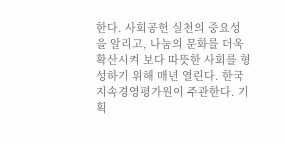한다. 사회공헌 실천의 중요성을 알리고, 나눔의 문화를 더욱 확산시켜 보다 따뜻한 사회를 형성하기 위해 매년 열린다. 한국지속경영평가원이 주관한다. 기획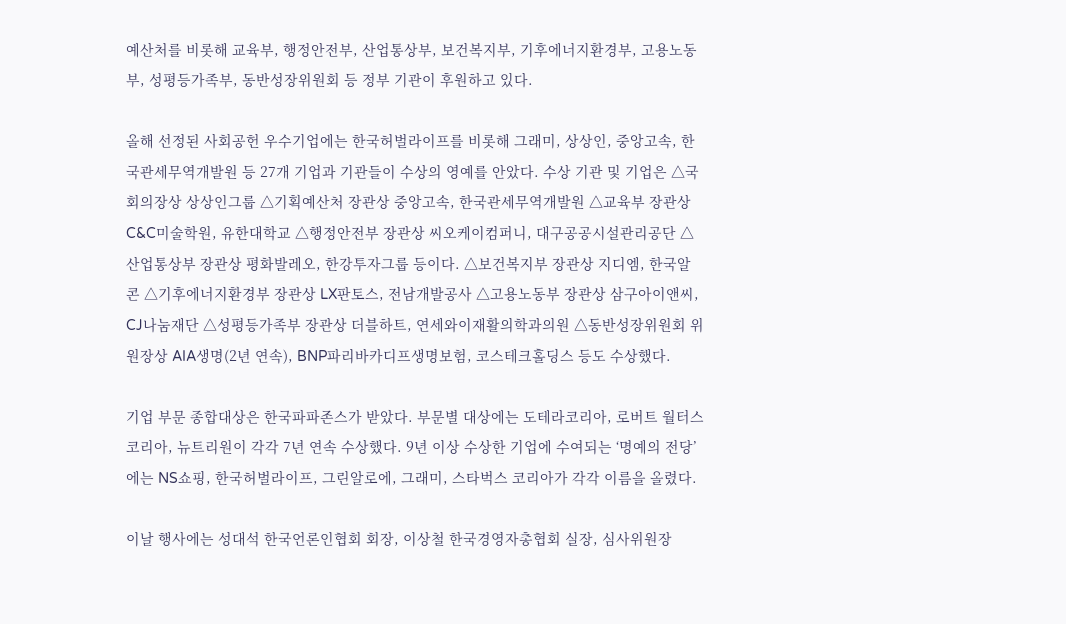예산처를 비롯해 교육부, 행정안전부, 산업통상부, 보건복지부, 기후에너지환경부, 고용노동부, 성평등가족부, 동반성장위원회 등 정부 기관이 후원하고 있다.

올해 선정된 사회공헌 우수기업에는 한국허벌라이프를 비롯해 그래미, 상상인, 중앙고속, 한국관세무역개발원 등 27개 기업과 기관들이 수상의 영예를 안았다. 수상 기관 및 기업은 △국회의장상 상상인그룹 △기획예산처 장관상 중앙고속, 한국관세무역개발원 △교육부 장관상 C&C미술학원, 유한대학교 △행정안전부 장관상 씨오케이컴퍼니, 대구공공시설관리공단 △산업통상부 장관상 평화발레오, 한강투자그룹 등이다. △보건복지부 장관상 지디엠, 한국알콘 △기후에너지환경부 장관상 LX판토스, 전남개발공사 △고용노동부 장관상 삼구아이앤씨, CJ나눔재단 △성평등가족부 장관상 더블하트, 연세와이재활의학과의원 △동반성장위원회 위원장상 AIA생명(2년 연속), BNP파리바카디프생명보험, 코스테크홀딩스 등도 수상했다.

기업 부문 종합대상은 한국파파존스가 받았다. 부문별 대상에는 도테라코리아, 로버트 월터스 코리아, 뉴트리원이 각각 7년 연속 수상했다. 9년 이상 수상한 기업에 수여되는 ‘명예의 전당’에는 NS쇼핑, 한국허벌라이프, 그린알로에, 그래미, 스타벅스 코리아가 각각 이름을 올렸다.

이날 행사에는 성대석 한국언론인협회 회장, 이상철 한국경영자총협회 실장, 심사위원장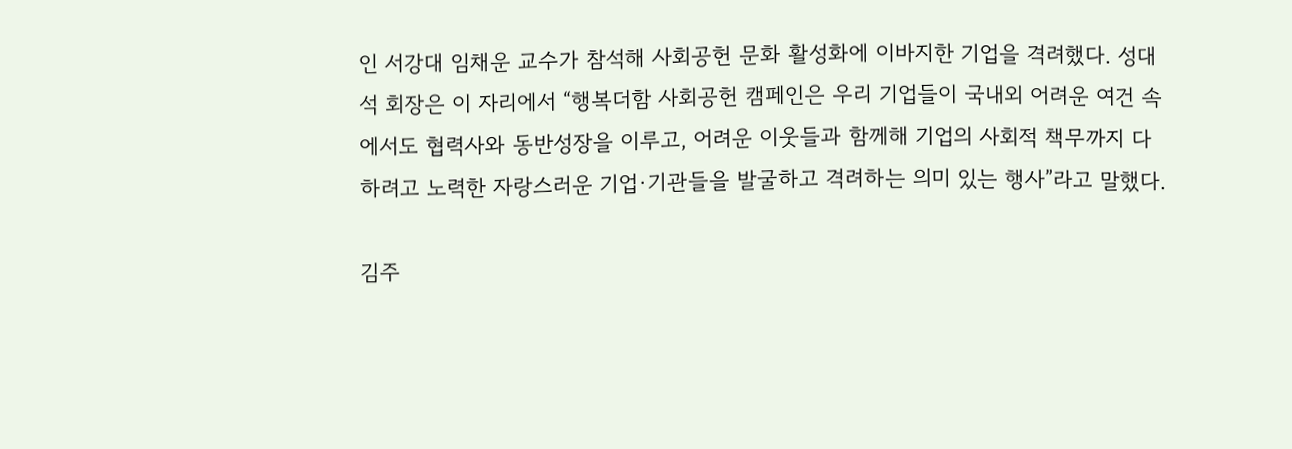인 서강대 임채운 교수가 참석해 사회공헌 문화 활성화에 이바지한 기업을 격려했다. 성대석 회장은 이 자리에서 “행복더함 사회공헌 캠페인은 우리 기업들이 국내외 어려운 여건 속에서도 협력사와 동반성장을 이루고, 어려운 이웃들과 함께해 기업의 사회적 책무까지 다하려고 노력한 자랑스러운 기업·기관들을 발굴하고 격려하는 의미 있는 행사”라고 말했다.

김주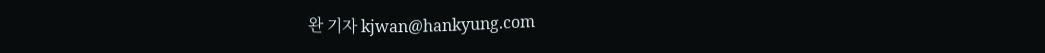완 기자 kjwan@hankyung.com